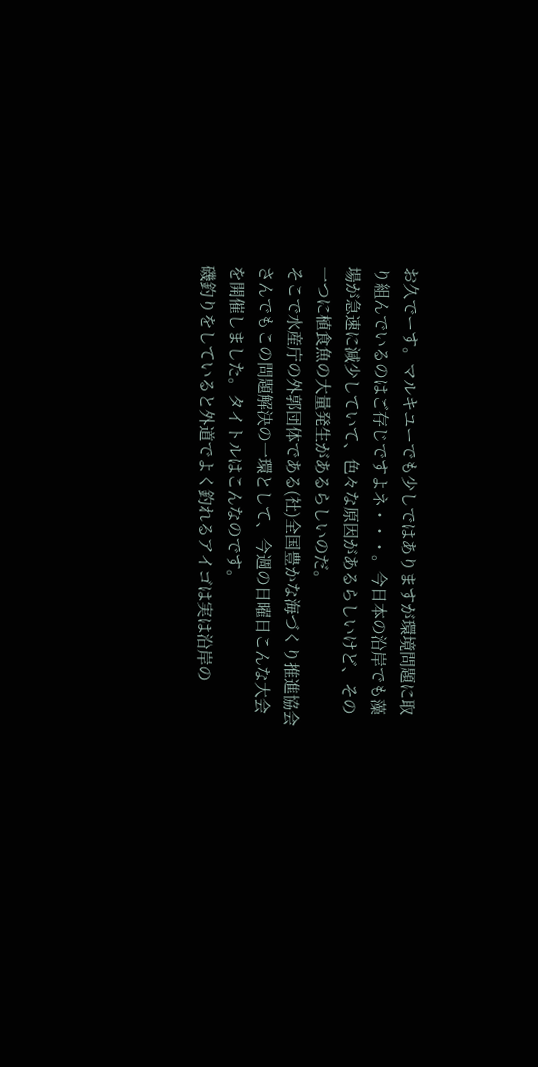お久でーす。マルキユーでも少しではありますが環境問題に取り組んでいるのはご存じですよネ・・・。今日本の沿岸でも藻場が急速に減少していて、色々な原因があるらしいけど、その一つに植食魚の大量発生があるらしいのだ。
そこで水産庁の外郭団体である(社)全国豊かな海づくり推進協会さんでもこの問題解決の一環として、今週の日曜日こんな大会を開催しました。タイトルはこんなのです。
磯釣りをしていると外道でよく釣れるアイゴは実は沿岸の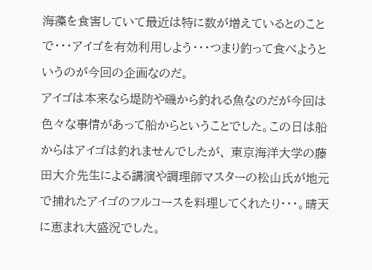海藻を食害していて最近は特に数が増えているとのことで・・・アイゴを有効利用しよう・・・つまり釣って食べようというのが今回の企画なのだ。
アイゴは本来なら堤防や磯から釣れる魚なのだが今回は色々な事情があって船からということでした。この日は船からはアイゴは釣れませんでしたが、 東京海洋大学の藤田大介先生による講演や調理師マスターの松山氏が地元で捕れたアイゴのフルコースを料理してくれたり・・・。晴天に恵まれ大盛況でした。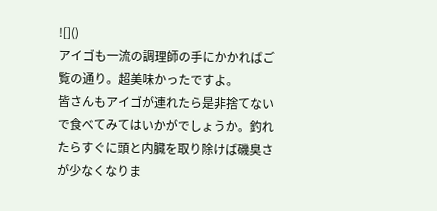![]()
アイゴも一流の調理師の手にかかればご覧の通り。超美味かったですよ。
皆さんもアイゴが連れたら是非捨てないで食べてみてはいかがでしょうか。釣れたらすぐに頭と内臓を取り除けば磯臭さが少なくなりま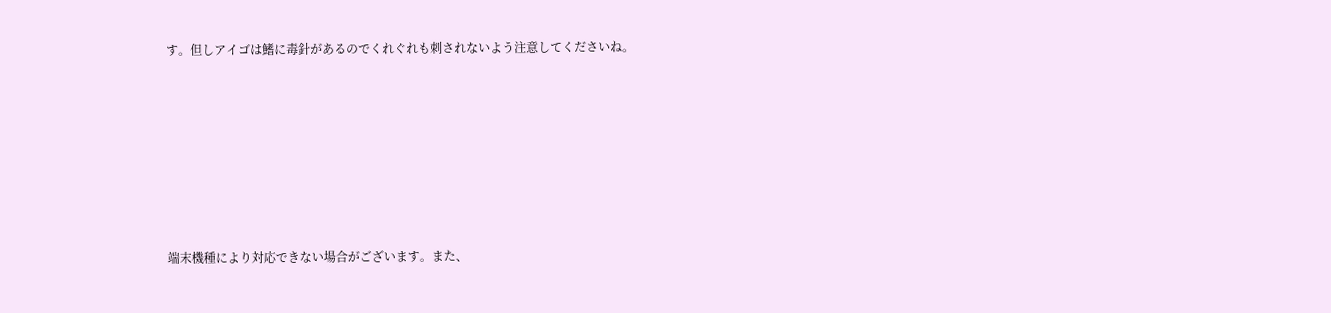す。但しアイゴは鰭に毒針があるのでくれぐれも刺されないよう注意してくださいね。









端末機種により対応できない場合がございます。また、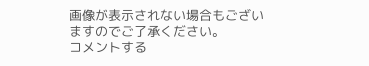画像が表示されない場合もございますのでご了承ください。
コメントする